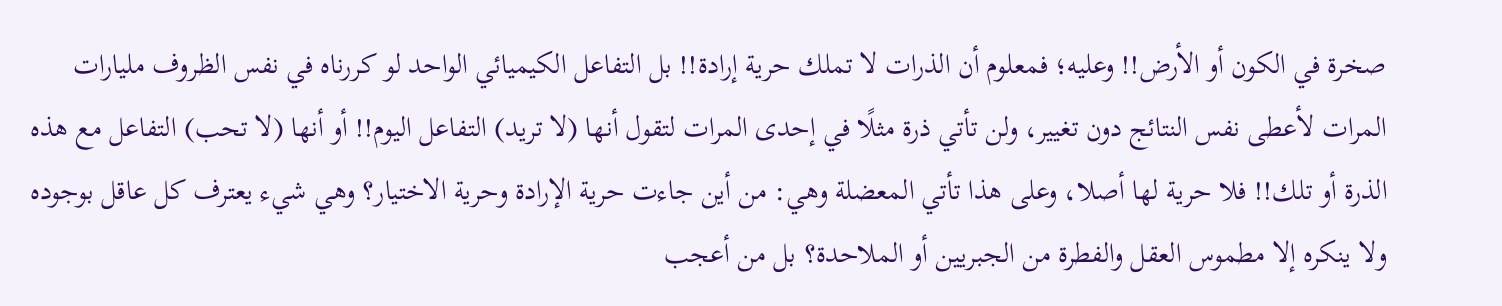صخرة في الكون أو الأرض!! وعليه؛ فمعلوم أن الذرات لا تملك حرية إرادة!! بل التفاعل الكيميائي الواحد لو كررناه في نفس الظروف مليارات المرات لأعطى نفس النتائج دون تغيير، ولن تأتي ذرة مثلًا في إحدى المرات لتقول أنها (لا تريد) التفاعل اليوم!! أو أنها (لا تحب) التفاعل مع هذه الذرة أو تلك!! فلا حرية لها أصلا، وعلى هذا تأتي المعضلة وهي: من أين جاءت حرية الإرادة وحرية الاختيار؟ وهي شيء يعترف كل عاقل بوجوده ولا ينكره إلا مطموس العقل والفطرة من الجبريين أو الملاحدة؟ بل من أعجب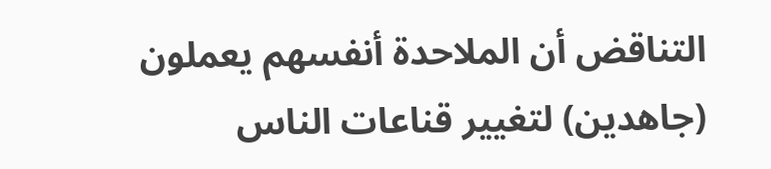التناقض أن الملاحدة أنفسهم يعملون (جاهدين) لتغيير قناعات الناس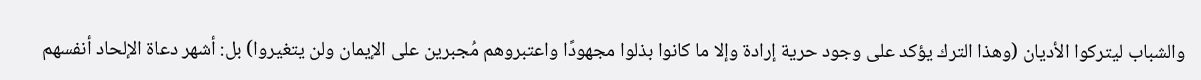والشباب ليتركوا الأديان (وهذا الترك يؤكد على وجود حرية إرادة وإلا ما كانوا بذلوا مجهودًا واعتبروهم مُجبرين على الإيمان ولن يتغيروا) بل: أشهر دعاة الإلحاد أنفسهم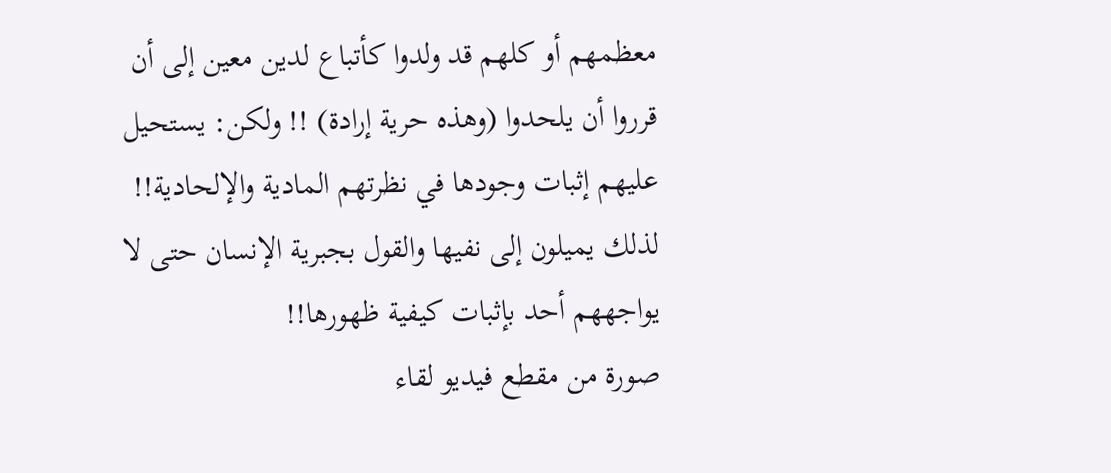معظمهم أو كلهم قد ولدوا كأتباع لدين معين إلى أن قرروا أن يلحدوا (وهذه حرية إرادة) !! ولكن: يستحيل عليهم إثبات وجودها في نظرتهم المادية والإلحادية!! لذلك يميلون إلى نفيها والقول بجبرية الإنسان حتى لا يواجههم أحد بإثبات كيفية ظهورها!!
صورة من مقطع فيديو لقاء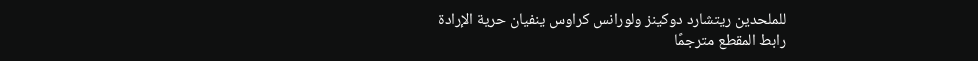للملحدين ريتشارد دوكينز ولورانس كراوس ينفيان حرية الإرادة
رابط المقطع مترجمًا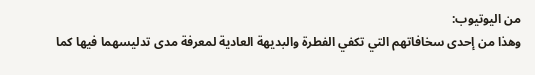من اليوتيوب:
وهذا من إحدى سخافاتهم التي تكفي الفطرة والبديهة العادية لمعرفة مدى تدليسهما فيها كما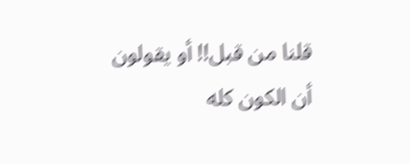قلنا من قبل!! أو يقولون أن الكون كله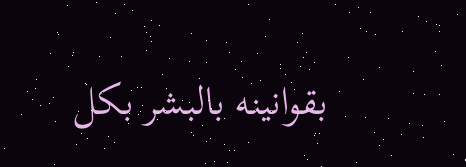بقوانينه بالبشر بكل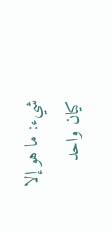شيء: ما هو إلا كيان واحد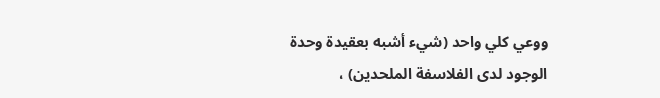ووعي كلي واحد (شيء أشبه بعقيدة وحدة الوجود لدى الفلاسفة الملحدين) ،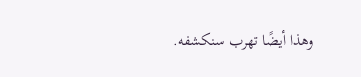وهذا أيضًا تهرب سنكشفه.